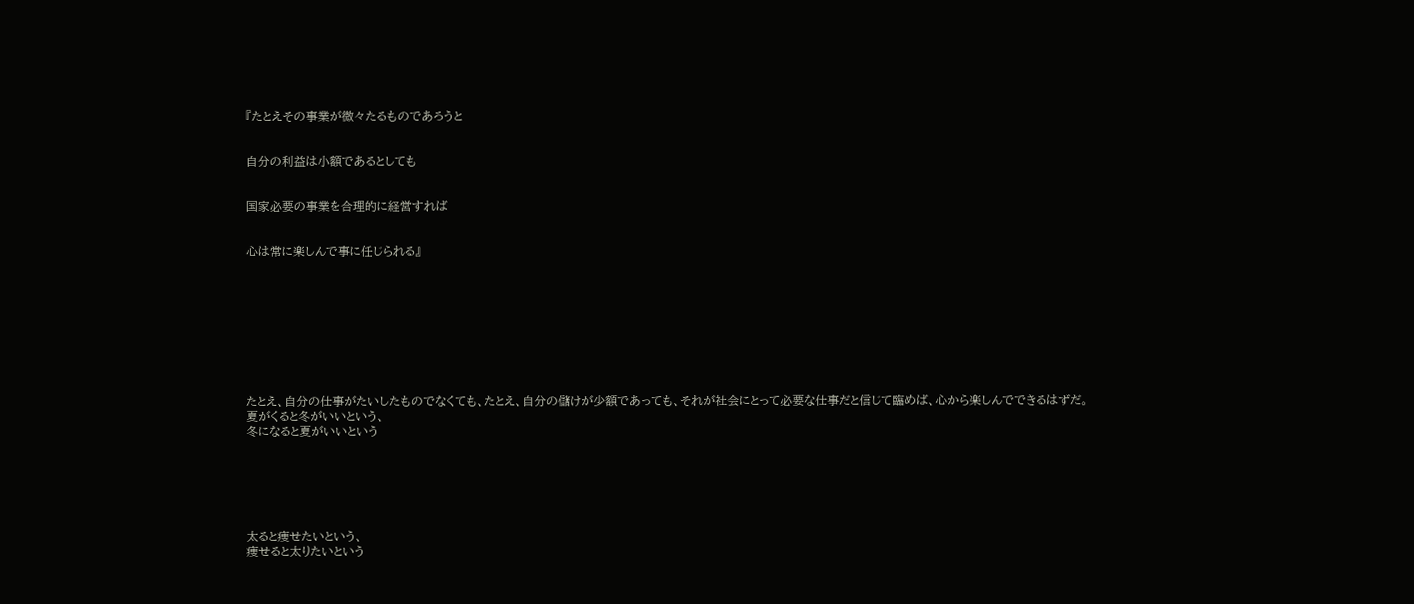『たとえその事業が微々たるものであろうと


自分の利益は小額であるとしても


国家必要の事業を合理的に経営すれば


心は常に楽しんで事に任じられる』









たとえ、自分の仕事がたいしたものでなくても、たとえ、自分の儲けが少額であっても、それが社会にとって必要な仕事だと信じて臨めば、心から楽しんでできるはずだ。
夏がくると冬がいいという、
冬になると夏がいいという






太ると痩せたいという、
痩せると太りたいという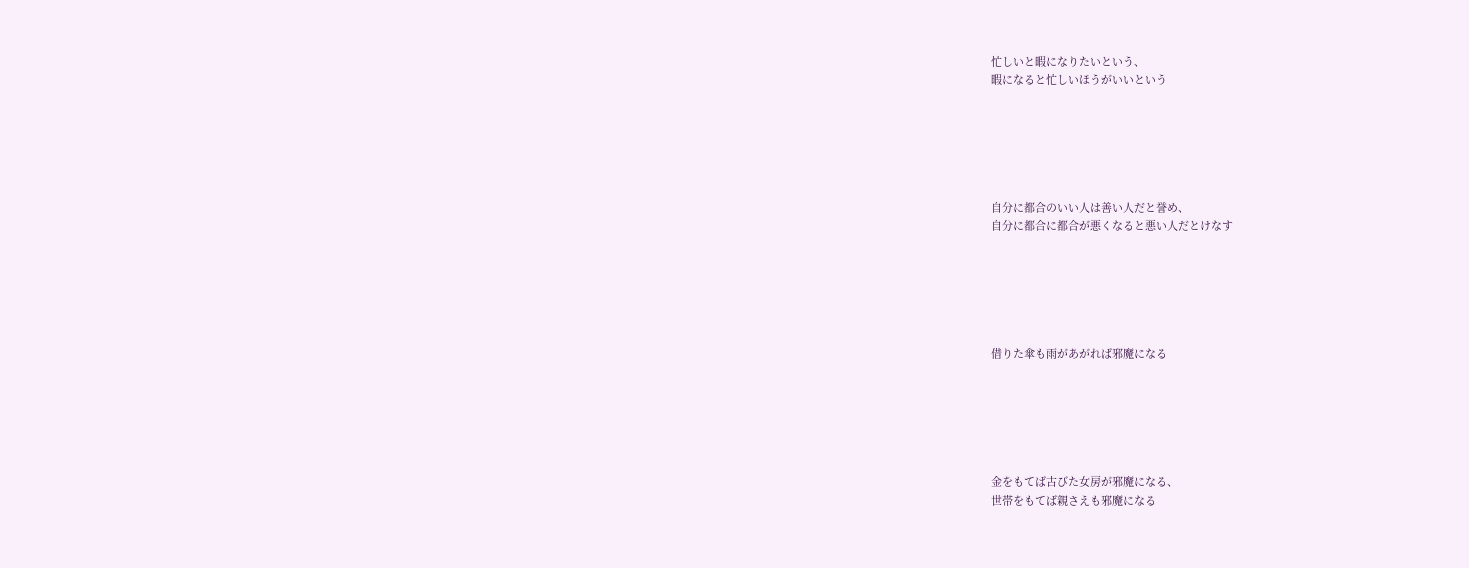忙しいと暇になりたいという、
暇になると忙しいほうがいいという






自分に都合のいい人は善い人だと誉め、
自分に都合に都合が悪くなると悪い人だとけなす






借りた傘も雨があがれば邪魔になる






金をもてば古びた女房が邪魔になる、
世帯をもてば親さえも邪魔になる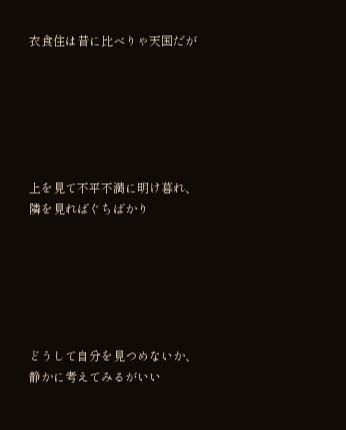衣食住は昔に比べりゃ天国だが






上を見て不平不満に明け暮れ、
隣を見ればぐちばかり






どうして自分を見つめないか、
静かに考えてみるがいい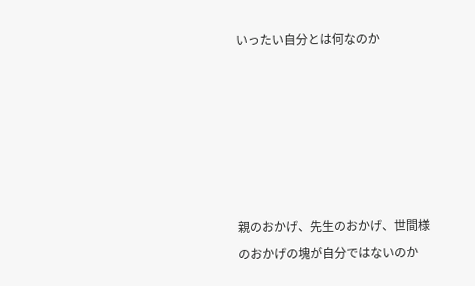いったい自分とは何なのか






親のおかげ、先生のおかげ、世間様のおかげの塊が自分ではないのか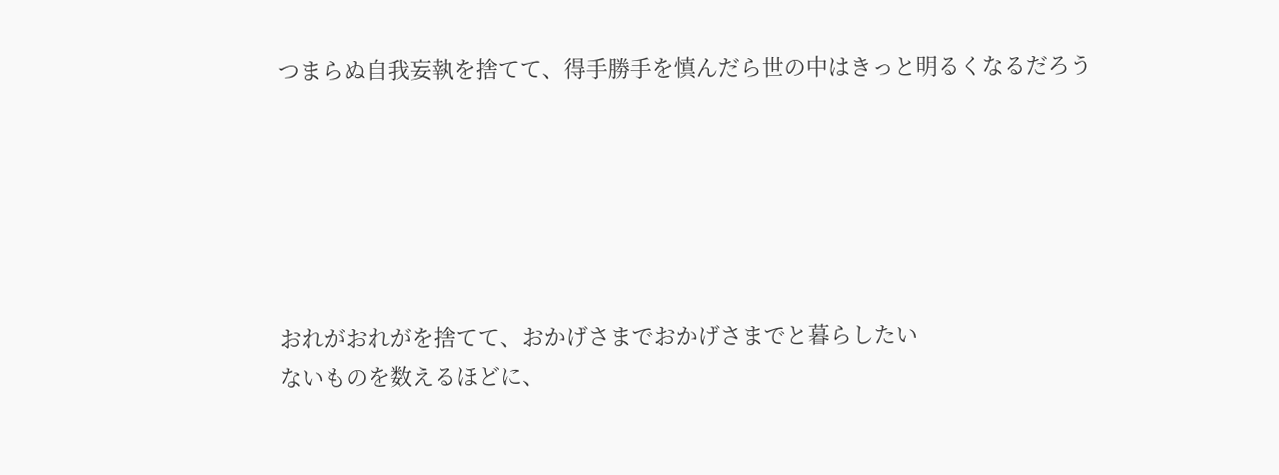つまらぬ自我妄執を捨てて、得手勝手を慎んだら世の中はきっと明るくなるだろう






おれがおれがを捨てて、おかげさまでおかげさまでと暮らしたい
ないものを数えるほどに、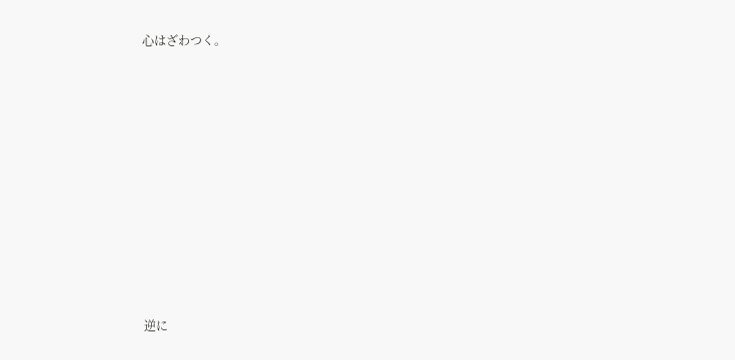心はざわつく。


















逆に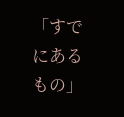「すでにあるもの」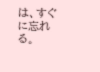は、すぐに忘れる。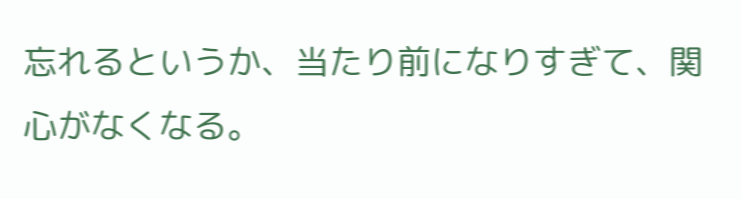忘れるというか、当たり前になりすぎて、関心がなくなる。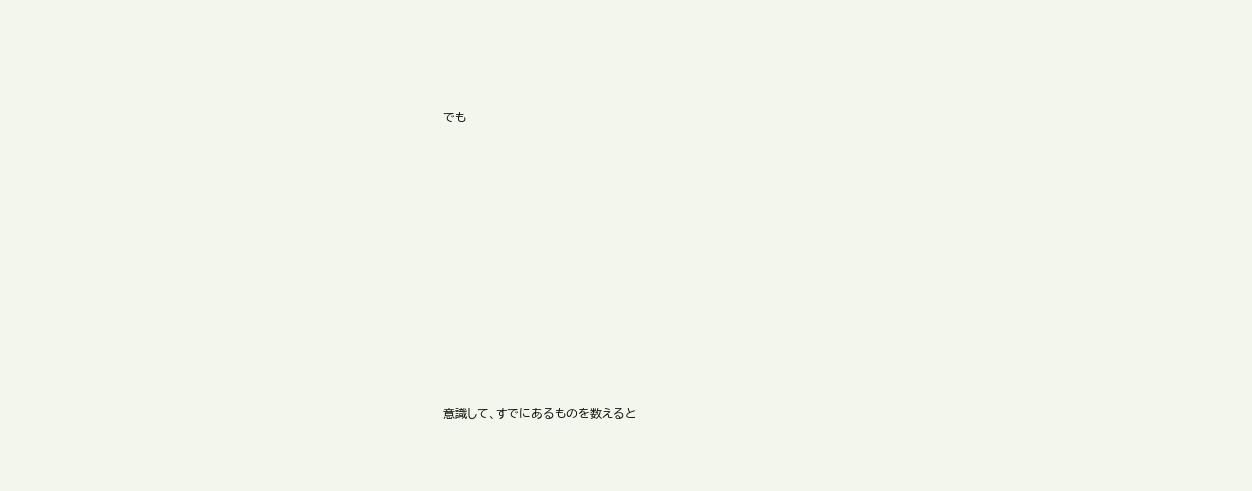でも


















意識して、すでにあるものを数えると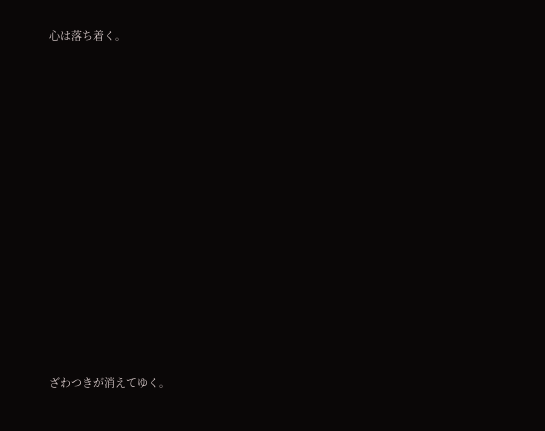心は落ち着く。


















ざわつきが消えてゆく。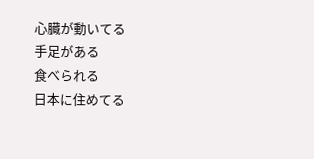心臓が動いてる
手足がある
食べられる
日本に住めてる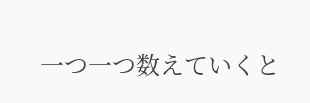一つ一つ数えていくと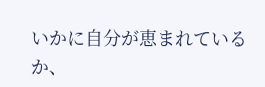いかに自分が恵まれているか、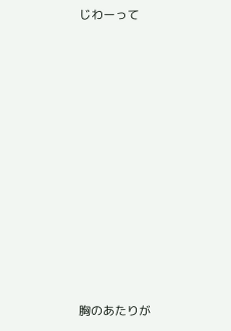じわーって


















胸のあたりが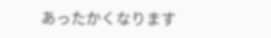あったかくなります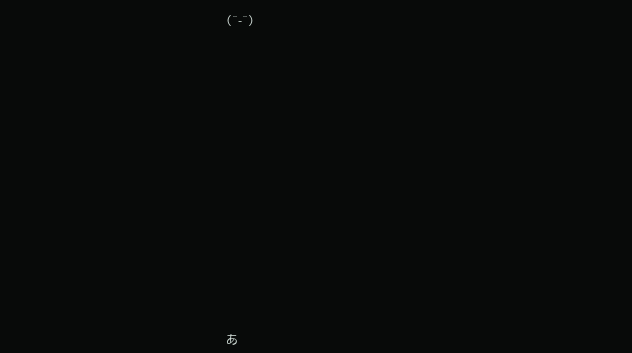(^-^)


















あ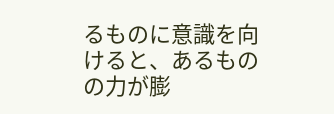るものに意識を向けると、あるものの力が膨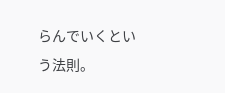らんでいくという法則。